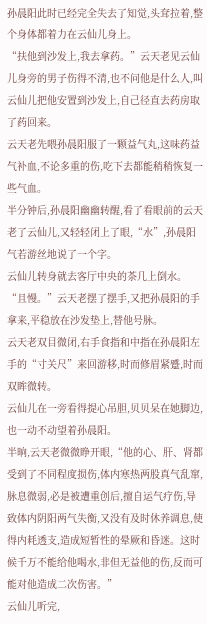孙晨阳此时已经完全失去了知觉,头耷拉着,整个身体都着力在云仙儿身上。
“扶他到沙发上,我去拿药。”云天老见云仙儿身旁的男子伤得不清,也不问他是什么人,叫云仙儿把他安置到沙发上,自己径直去药房取了药回来。
云天老先喂孙晨阳服了一颗益气丸,这味药益气补血,不论多重的伤,吃下去都能稍稍恢复一些气血。
半分钟后,孙晨阳幽幽转醒,看了看眼前的云天老了云仙儿,又轻轻闭上了眼,“水”,孙晨阳气若游丝地说了一个字。
云仙儿转身就去客厅中央的茶几上倒水。
“且慢。”云天老摆了摆手,又把孙晨阳的手拿来,平稳放在沙发垫上,替他号脉。
云天老双目微闭,右手食指和中指在孙晨阳左手的“寸关尺”来回游移,时而修眉紧蹙,时而双眸微转。
云仙儿在一旁看得提心吊胆,贝贝呆在她脚边,也一动不动望着孙晨阳。
半晌,云天老微微睁开眼,“他的心、肝、肾都受到了不同程度损伤,体内寒热两股真气乱窜,脉息微弱,必是被遭重创后,擅自运气疗伤,导致体内阴阳两气失衡,又没有及时休养调息,使得内耗透支,造成短暂性的晕厥和昏迷。这时候千万不能给他喝水,非但无益他的伤,反而可能对他造成二次伤害。”
云仙儿听完,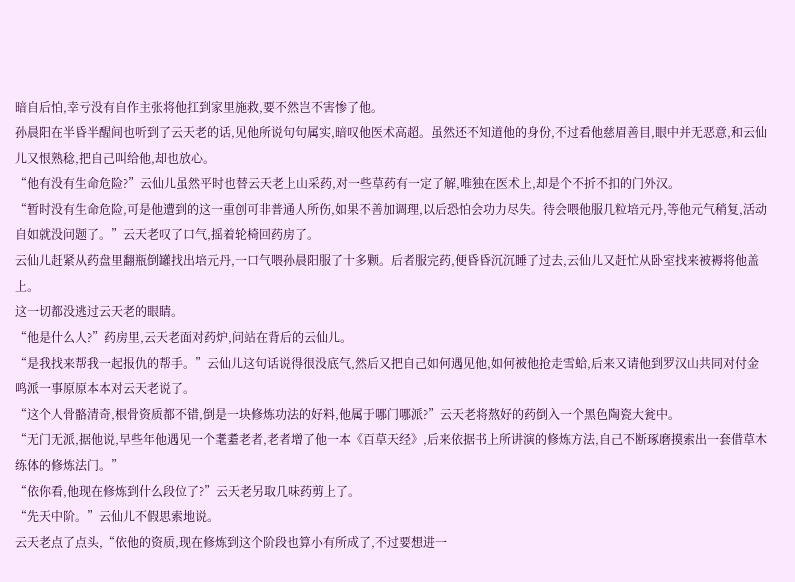暗自后怕,幸亏没有自作主张将他扛到家里施救,要不然岂不害惨了他。
孙晨阳在半昏半醒间也听到了云天老的话,见他所说句句属实,暗叹他医术高超。虽然还不知道他的身份,不过看他慈眉善目,眼中并无恶意,和云仙儿又恨熟稔,把自己叫给他,却也放心。
“他有没有生命危险?”云仙儿虽然平时也替云天老上山采药,对一些草药有一定了解,唯独在医术上,却是个不折不扣的门外汉。
“暂时没有生命危险,可是他遭到的这一重创可非普通人所伤,如果不善加调理,以后恐怕会功力尽失。待会喂他服几粒培元丹,等他元气稍复,活动自如就没问题了。”云天老叹了口气,摇着轮椅回药房了。
云仙儿赶紧从药盘里翻瓶倒罐找出培元丹,一口气喂孙晨阳服了十多颗。后者服完药,便昏昏沉沉睡了过去,云仙儿又赶忙从卧室找来被褥将他盖上。
这一切都没逃过云天老的眼睛。
“他是什么人?”药房里,云天老面对药炉,问站在背后的云仙儿。
“是我找来帮我一起报仇的帮手。”云仙儿这句话说得很没底气,然后又把自己如何遇见他,如何被他抢走雪蛤,后来又请他到罗汉山共同对付金鸣派一事原原本本对云天老说了。
“这个人骨骼清奇,根骨资质都不错,倒是一块修炼功法的好料,他属于哪门哪派?”云天老将熬好的药倒入一个黑色陶瓷大瓮中。
“无门无派,据他说,早些年他遇见一个耄耋老者,老者增了他一本《百草天经》,后来依据书上所讲演的修炼方法,自己不断琢磨摸索出一套借草木练体的修炼法门。”
“依你看,他现在修炼到什么段位了?”云天老另取几味药剪上了。
“先天中阶。”云仙儿不假思索地说。
云天老点了点头,“依他的资质,现在修炼到这个阶段也算小有所成了,不过要想进一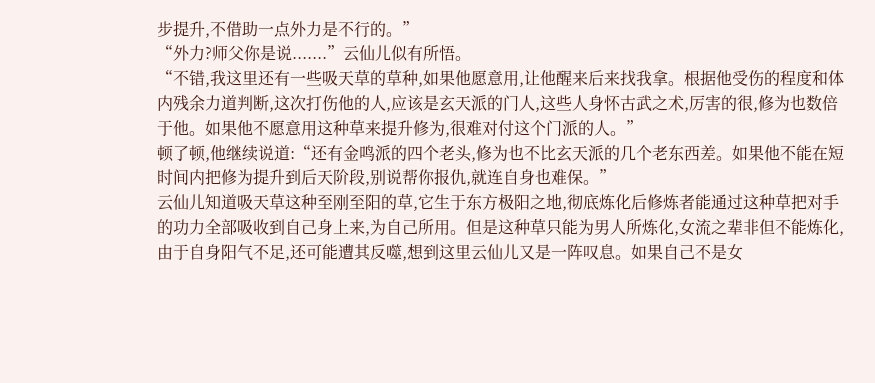步提升,不借助一点外力是不行的。”
“外力?师父你是说.......”云仙儿似有所悟。
“不错,我这里还有一些吸天草的草种,如果他愿意用,让他醒来后来找我拿。根据他受伤的程度和体内残余力道判断,这次打伤他的人,应该是玄天派的门人,这些人身怀古武之术,厉害的很,修为也数倍于他。如果他不愿意用这种草来提升修为,很难对付这个门派的人。”
顿了顿,他继续说道:“还有金鸣派的四个老头,修为也不比玄天派的几个老东西差。如果他不能在短时间内把修为提升到后天阶段,别说帮你报仇,就连自身也难保。”
云仙儿知道吸天草这种至刚至阳的草,它生于东方极阳之地,彻底炼化后修炼者能通过这种草把对手的功力全部吸收到自己身上来,为自己所用。但是这种草只能为男人所炼化,女流之辈非但不能炼化,由于自身阳气不足,还可能遭其反噬,想到这里云仙儿又是一阵叹息。如果自己不是女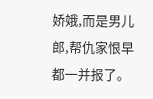娇娥,而是男儿郎,帮仇家恨早都一并报了。